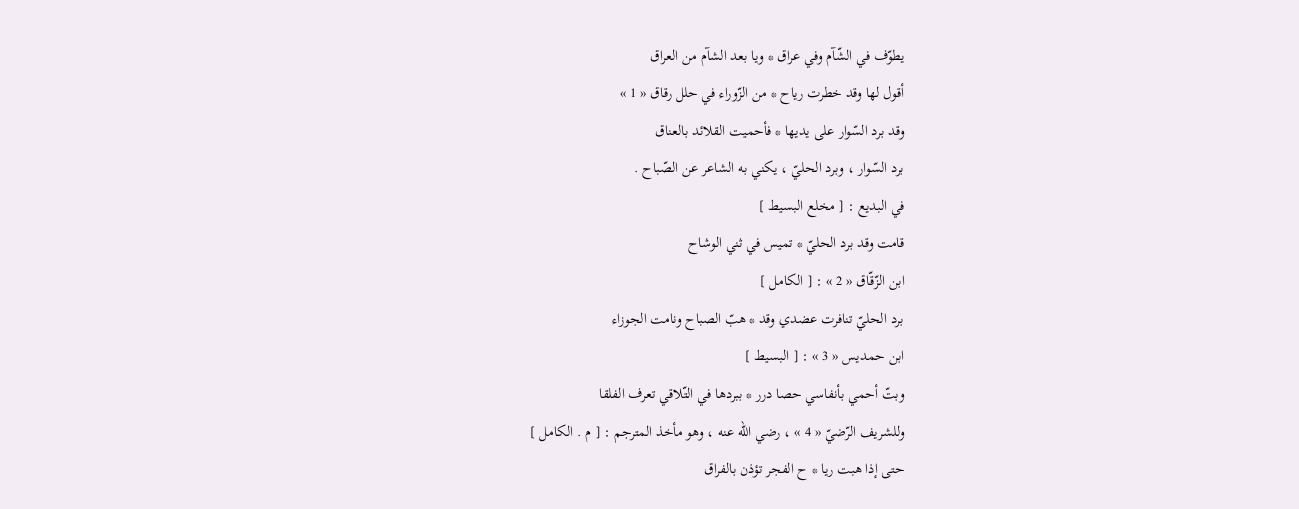يطوّف في الشّآم وفي عراق * ويا بعد الشآم من العراق
أقول لها وقد خطرت رياح * من الزّوراء في حلل رقاق « 1 »
وقد برد السّوار على يديها * فأحميت القلائد بالعناق
برد السّوار ، وبرد الحليّ ، يكني به الشاعر عن الصّباح .
في البديع : [ مخلع البسيط ]
قامت وقد برد الحليّ * تميس في ثني الوشاح
ابن الزّقّاق « 2 » : [ الكامل ]
برد الحليّ تنافرت عضدي وقد * هبّ الصباح ونامت الجوزاء
ابن حمديس « 3 » : [ البسيط ]
وبتّ أحمي بأنفاسي حصا درر * ببردها في التّلاقي تعرف الفلقا
وللشريف الرّضيّ « 4 » ، رضي اللّه عنه ، وهو مأخذ المترجم : [ م . الكامل ]
حتى إذا هبت ريا * ح الفجر تؤذن بالفراق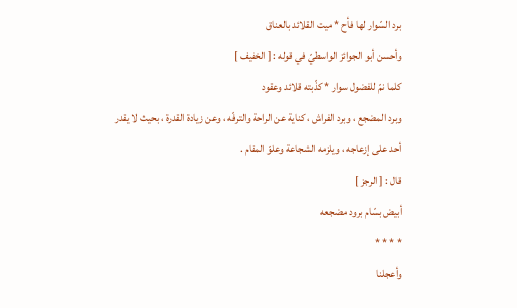برد السّوار لها فأح * ميت القلائد بالعناق
وأحسن أبو الجوائز الواسطيّ في قوله : [ الخفيف ]
كلما نمّ للفضول سوار * كذّبته قلائد وعقود
وبرد المضجع ، وبرد الفراش ، كناية عن الراحة والترفّه ، وعن زيادة القدرة ، بحيث لا يقدر أحد على إزعاجه ، ويلزمه الشجاعة وعلوّ المقام .
قال : [ الرجز ]
أبيض بسّام برود مضجعه
* * * *
وأعجلنا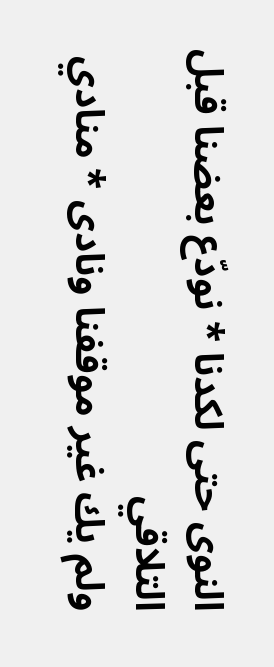النوى حتى لكدنا * نودّع بعضنا قبل التلاقي
ولم يك غير موقفنا ونادى * منادي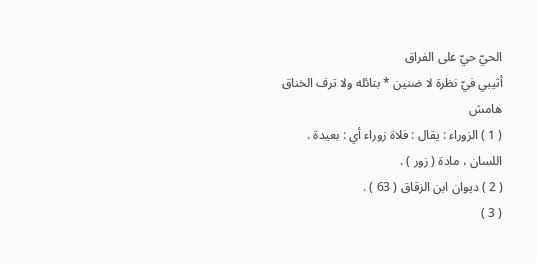الحيّ حيّ على الفراق
أثيبي فيّ نظرة لا ضنين * بنائله ولا ترف الخناق
هامش
( 1 ) الزوراء : يقال : فلاة زوراء أي : بعيدة . اللسان ، مادة ( زور ) .
( 2 ) ديوان ابن الزقاق ( 63 ) .
( 3 )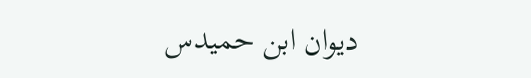ديوان ابن حميدس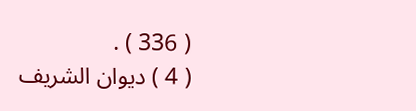( 336 ) .
( 4 ) ديوان الشريف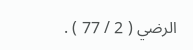الرضي ( 2 / 77 ) .